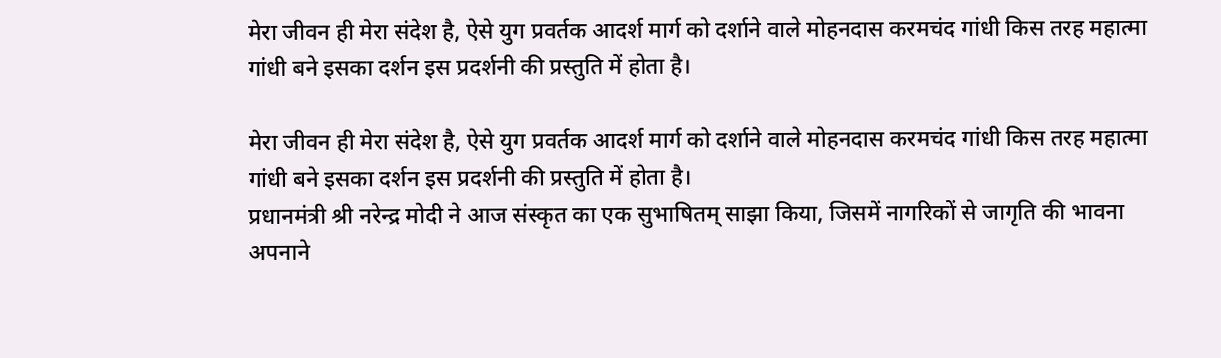मेरा जीवन ही मेरा संदेश है, ऐसे युग प्रवर्तक आदर्श मार्ग को दर्शाने वाले मोहनदास करमचंद गांधी किस तरह महात्मा गांधी बने इसका दर्शन इस प्रदर्शनी की प्रस्तुति में होता है।

मेरा जीवन ही मेरा संदेश है, ऐसे युग प्रवर्तक आदर्श मार्ग को दर्शाने वाले मोहनदास करमचंद गांधी किस तरह महात्मा गांधी बने इसका दर्शन इस प्रदर्शनी की प्रस्तुति में होता है।
प्रधानमंत्री श्री नरेन्द्र मोदी ने आज संस्कृत का एक सुभाषितम् साझा किया, जिसमें नागरिकों से जागृति की भावना अपनाने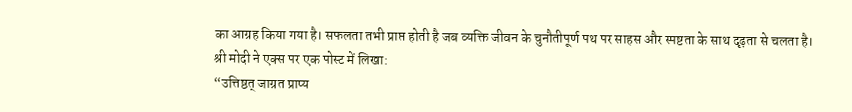का आग्रह किया गया है। सफलता तभी प्राप्त होती है जब व्यक्ति जीवन के चुनौतीपूर्ण पथ पर साहस और स्पष्टता के साथ दृढ़ता से चलता है।
श्री मोदी ने एक्स पर एक पोस्ट में लिखा:
“उत्तिष्ठत् जाग्रत प्राप्य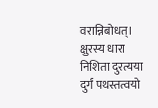वरान्निबोधत्।
क्षुरस्य धारा निशिता दुरत्यया दुर्गं पथस्तत्वयो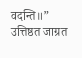वदन्ति॥”
उत्तिष्ठत जाग्रत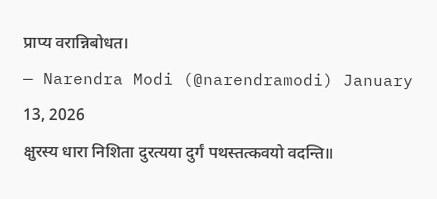प्राप्य वरान्निबोधत।
— Narendra Modi (@narendramodi) January 13, 2026
क्षुरस्य धारा निशिता दुरत्यया दुर्गं पथस्तत्कवयो वदन्ति॥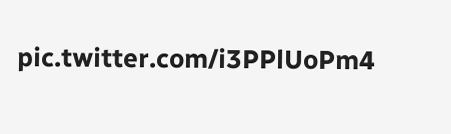pic.twitter.com/i3PPlUoPm4